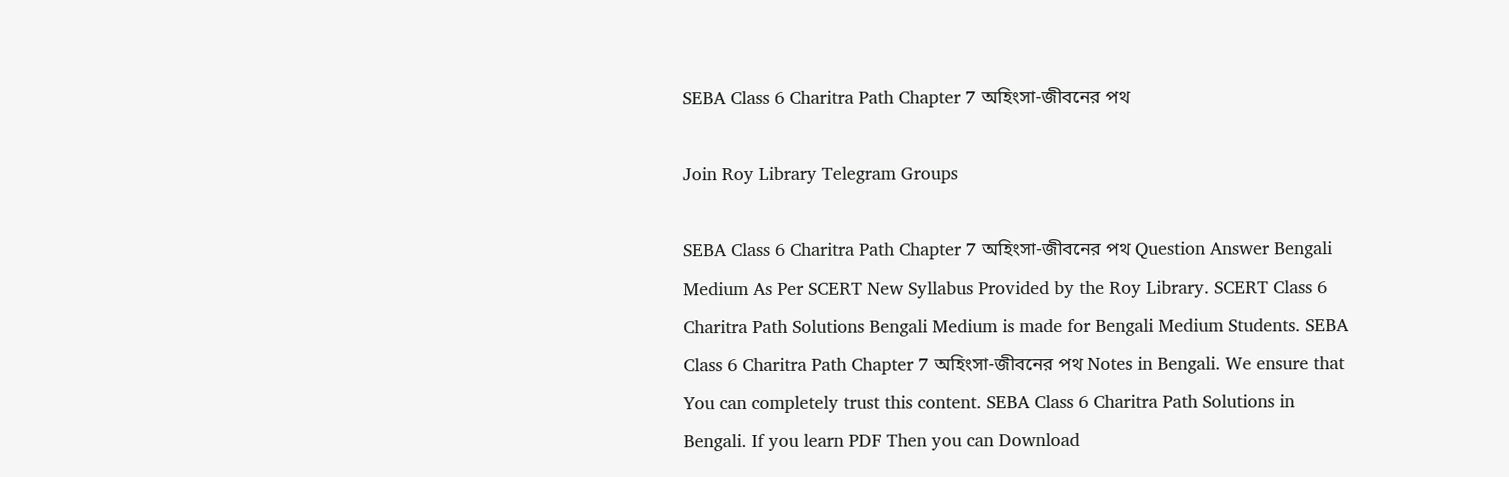SEBA Class 6 Charitra Path Chapter 7 অহিংসা-জীবনের পথ

Join Roy Library Telegram Groups

SEBA Class 6 Charitra Path Chapter 7 অহিংসা-জীবনের পথ Question Answer Bengali Medium As Per SCERT New Syllabus Provided by the Roy Library. SCERT Class 6 Charitra Path Solutions Bengali Medium is made for Bengali Medium Students. SEBA Class 6 Charitra Path Chapter 7 অহিংসা-জীবনের পথ Notes in Bengali. We ensure that You can completely trust this content. SEBA Class 6 Charitra Path Solutions in Bengali. If you learn PDF Then you can Download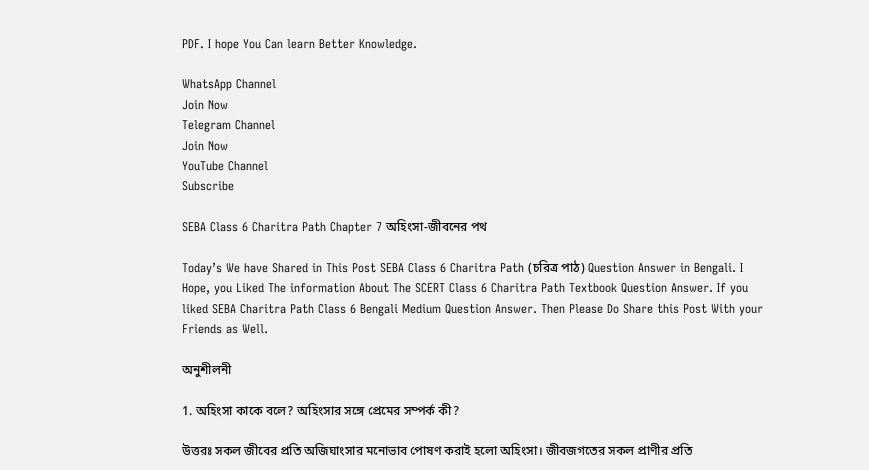PDF. I hope You Can learn Better Knowledge.

WhatsApp Channel
Join Now
Telegram Channel
Join Now
YouTube Channel
Subscribe

SEBA Class 6 Charitra Path Chapter 7 অহিংসা-জীবনের পথ

Today’s We have Shared in This Post SEBA Class 6 Charitra Path (চরিত্র পাঠ) Question Answer in Bengali. I Hope, you Liked The information About The SCERT Class 6 Charitra Path Textbook Question Answer. If you liked SEBA Charitra Path Class 6 Bengali Medium Question Answer. Then Please Do Share this Post With your Friends as Well.

অনুশীলনী

1. অহিংসা কাকে বলে? অহিংসার সঙ্গে প্রেমের সম্পর্ক কী?

উত্তরঃ সকল জীবের প্রতি অজিঘাংসার মনোভাব পোষণ করাই হলো অহিংসা। জীবজগতের সকল প্রাণীর প্রতি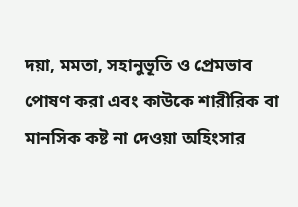দয়া, মমতা, সহানুভূতি ও প্রেমভাব পোষণ করা এবং কাউকে শারীরিক বা মানসিক কষ্ট না দেওয়া অহিংসার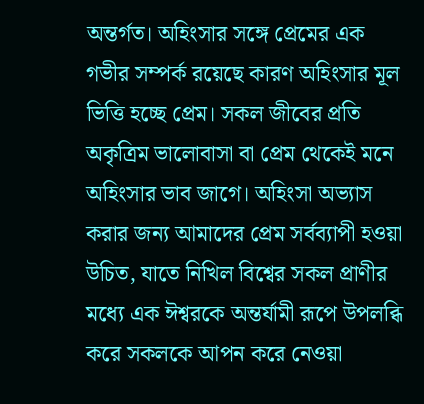অন্তর্গত। অহিংসার সঙ্গে প্রেমের এক গভীর সম্পর্ক রয়েছে কারণ অহিংসার মূল ভিত্তি হচ্ছে প্রেম। সকল জীবের প্রতি অকৃত্রিম ভালোবাসা বা প্রেম থেকেই মনে অহিংসার ভাব জাগে। অহিংসা অভ্যাস করার জন্য আমাদের প্রেম সর্বব্যাপী হওয়া উচিত, যাতে নিখিল বিশ্বের সকল প্রাণীর মধ্যে এক ঈশ্বরকে অন্তর্যামী রূপে উপলব্ধি করে সকলকে আপন করে নেওয়া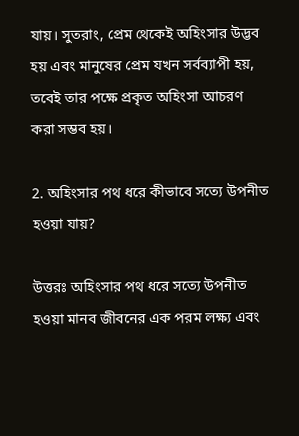যায়। সুতরাং, প্রেম থেকেই অহিংসার উদ্ভব হয় এবং মানুষের প্রেম যখন সর্বব্যাপী হয়, তবেই তার পক্ষে প্রকৃত অহিংসা আচরণ করা সম্ভব হয়।

2. অহিংসার পথ ধরে কীভাবে সত্যে উপনীত হওয়া যায়?

উত্তরঃ অহিংসার পথ ধরে সত্যে উপনীত হওয়া মানব জীবনের এক পরম লক্ষ্য এবং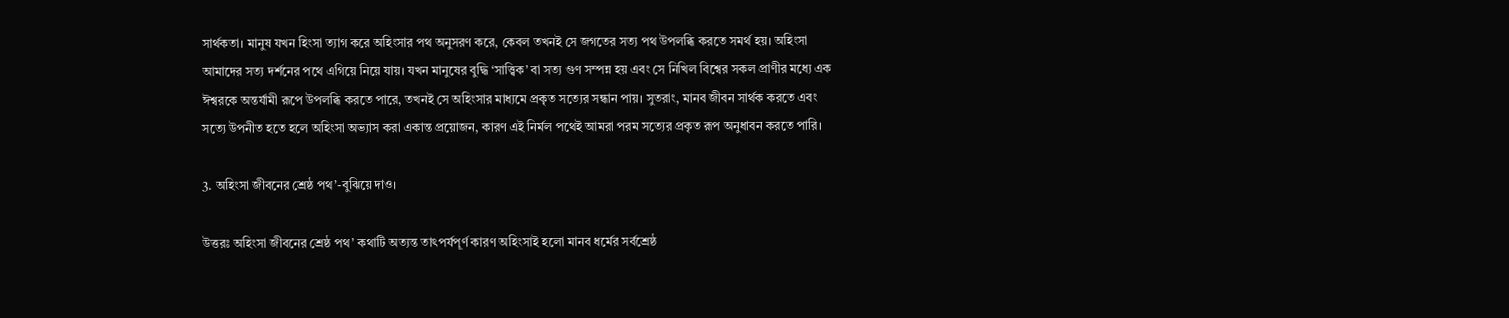সার্থকতা। মানুষ যখন হিংসা ত্যাগ করে অহিংসার পথ অনুসরণ করে, কেবল তখনই সে জগতের সত্য পথ উপলব্ধি করতে সমর্থ হয়। অহিংসা আমাদের সত্য দর্শনের পথে এগিয়ে নিয়ে যায়। যখন মানুষের বুদ্ধি ‘সাত্ত্বিক’ বা সত্য গুণ সম্পন্ন হয় এবং সে নিখিল বিশ্বের সকল প্রাণীর মধ্যে এক ঈশ্বরকে অন্তর্যামী রূপে উপলব্ধি করতে পারে, তখনই সে অহিংসার মাধ্যমে প্রকৃত সত্যের সন্ধান পায়। সুতরাং, মানব জীবন সার্থক করতে এবং সত্যে উপনীত হতে হলে অহিংসা অভ্যাস করা একান্ত প্রয়োজন, কারণ এই নির্মল পথেই আমরা পরম সত্যের প্রকৃত রূপ অনুধাবন করতে পারি।

3. অহিংসা জীবনের শ্রেষ্ঠ পথ’-বুঝিয়ে দাও।

উত্তরঃ অহিংসা জীবনের শ্রেষ্ঠ পথ’ কথাটি অত্যন্ত তাৎপর্যপূর্ণ কারণ অহিংসাই হলো মানব ধর্মের সর্বশ্রেষ্ঠ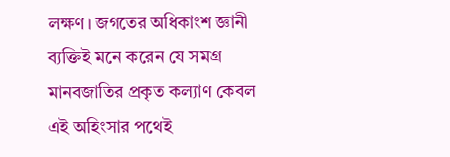লক্ষণ। জগতের অধিকাংশ জ্ঞানী ব্যক্তিই মনে করেন যে সমগ্র মানবজাতির প্রকৃত কল্যাণ কেবল এই অহিংসার পথেই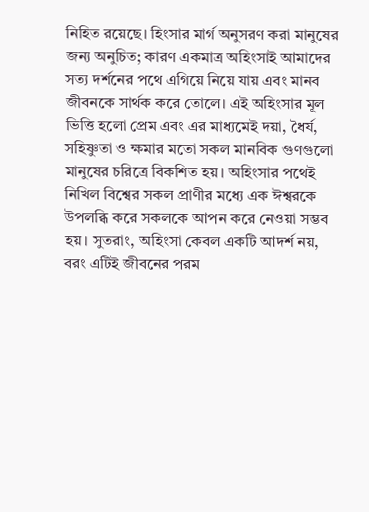নিহিত রয়েছে। হিংসার মার্গ অনুসরণ করা মানুষের জন্য অনুচিত; কারণ একমাত্র অহিংসাই আমাদের সত্য দর্শনের পথে এগিয়ে নিয়ে যায় এবং মানব জীবনকে সার্থক করে তোলে। এই অহিংসার মূল ভিত্তি হলো প্রেম এবং এর মাধ্যমেই দয়া, ধৈর্য, সহিষ্ণুতা ও ক্ষমার মতো সকল মানবিক গুণগুলো মানুষের চরিত্রে বিকশিত হয়। অহিংসার পথেই নিখিল বিশ্বের সকল প্রাণীর মধ্যে এক ঈশ্বরকে উপলব্ধি করে সকলকে আপন করে নেওয়া সম্ভব হয়। সুতরাং, অহিংসা কেবল একটি আদর্শ নয়, বরং এটিই জীবনের পরম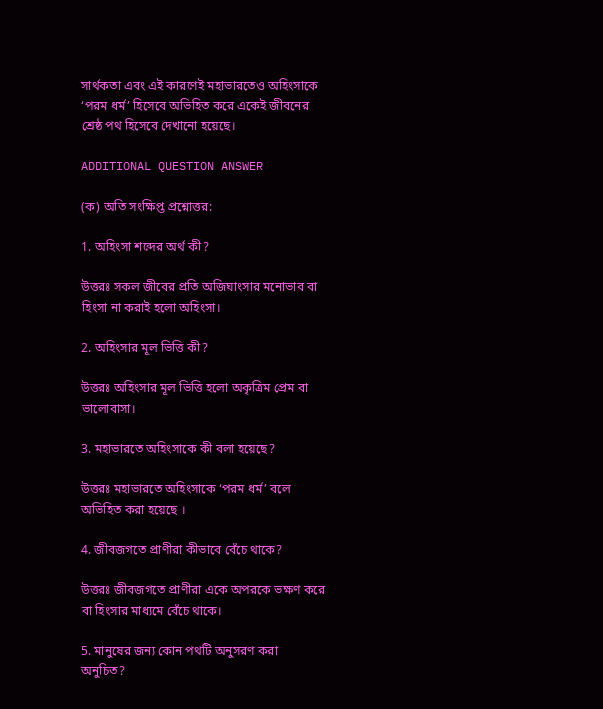সার্থকতা এবং এই কারণেই মহাভারতেও অহিংসাকে ‘পরম ধর্ম’ হিসেবে অভিহিত করে একেই জীবনের শ্রেষ্ঠ পথ হিসেবে দেখানো হয়েছে।

ADDITIONAL QUESTION ANSWER

(ক) অতি সংক্ষিপ্ত প্রশ্নোত্তর:

1. অহিংসা শব্দের অর্থ কী?

উত্তরঃ সকল জীবের প্রতি অজিঘাংসার মনোভাব বা হিংসা না করাই হলো অহিংসা।

2. অহিংসার মূল ভিত্তি কী?

উত্তরঃ অহিংসার মূল ভিত্তি হলো অকৃত্রিম প্রেম বা ভালোবাসা।

3. মহাভারতে অহিংসাকে কী বলা হয়েছে?

উত্তরঃ মহাভারতে অহিংসাকে ‘পরম ধর্ম’ বলে অভিহিত করা হয়েছে ।

4. জীবজগতে প্রাণীরা কীভাবে বেঁচে থাকে?

উত্তরঃ জীবজগতে প্রাণীরা একে অপরকে ভক্ষণ করে বা হিংসার মাধ্যমে বেঁচে থাকে।

5. মানুষের জন্য কোন পথটি অনুসরণ করা অনুচিত?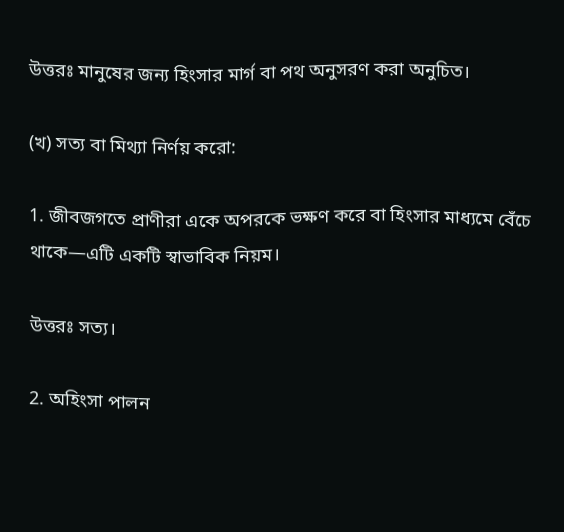উত্তরঃ মানুষের জন্য হিংসার মার্গ বা পথ অনুসরণ করা অনুচিত।

(খ) সত্য বা মিথ্যা নির্ণয় করো:

1. জীবজগতে প্রাণীরা একে অপরকে ভক্ষণ করে বা হিংসার মাধ্যমে বেঁচে থাকে—এটি একটি স্বাভাবিক নিয়ম।

উত্তরঃ সত্য।

2. অহিংসা পালন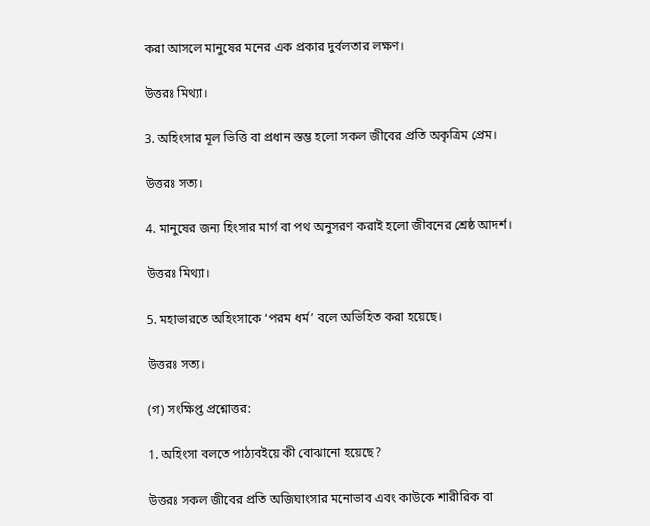করা আসলে মানুষের মনের এক প্রকার দুর্বলতার লক্ষণ।

উত্তরঃ মিথ্যা।

3. অহিংসার মূল ভিত্তি বা প্রধান স্তম্ভ হলো সকল জীবের প্রতি অকৃত্রিম প্রেম।

উত্তরঃ সত্য।

4. মানুষের জন্য হিংসার মার্গ বা পথ অনুসরণ করাই হলো জীবনের শ্রেষ্ঠ আদর্শ।

উত্তরঃ মিথ্যা।

5. মহাভারতে অহিংসাকে ‘পরম ধর্ম’ বলে অভিহিত করা হয়েছে।

উত্তরঃ সত্য।

(গ) সংক্ষিপ্ত প্রশ্নোত্তর:

1. অহিংসা বলতে পাঠ্যবইয়ে কী বোঝানো হয়েছে?

উত্তরঃ সকল জীবের প্রতি অজিঘাংসার মনোভাব এবং কাউকে শারীরিক বা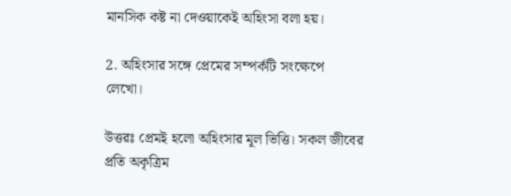মানসিক কষ্ট না দেওয়াকেই অহিংসা বলা হয়।

2. অহিংসার সঙ্গে প্রেমের সম্পর্কটি সংক্ষেপে লেখো।

উত্তরঃ প্রেমই হলো অহিংসার মূল ভিত্তি। সকল জীবের প্রতি অকৃত্রিম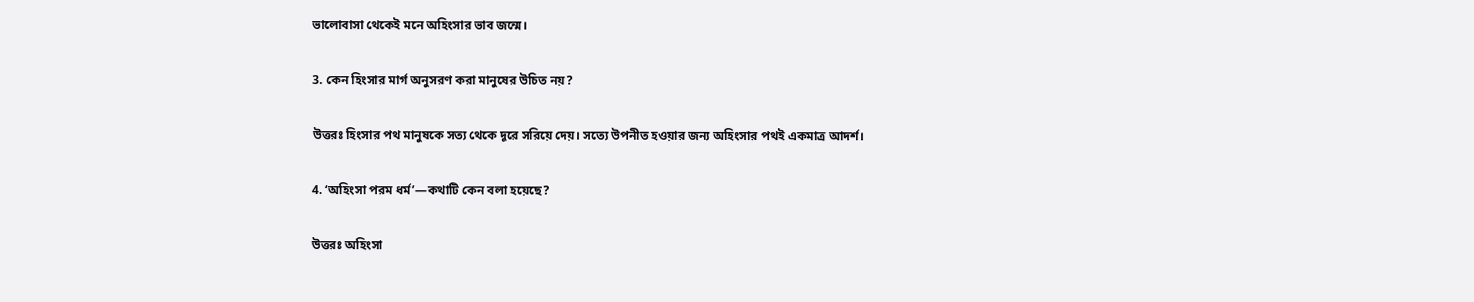ভালোবাসা থেকেই মনে অহিংসার ভাব জন্মে।

3. কেন হিংসার মার্গ অনুসরণ করা মানুষের উচিত নয়?

উত্তরঃ হিংসার পথ মানুষকে সত্য থেকে দূরে সরিয়ে দেয়। সত্যে উপনীত হওয়ার জন্য অহিংসার পথই একমাত্র আদর্শ।

4. ‘অহিংসা পরম ধর্ম’—কথাটি কেন বলা হয়েছে?

উত্তরঃ অহিংসা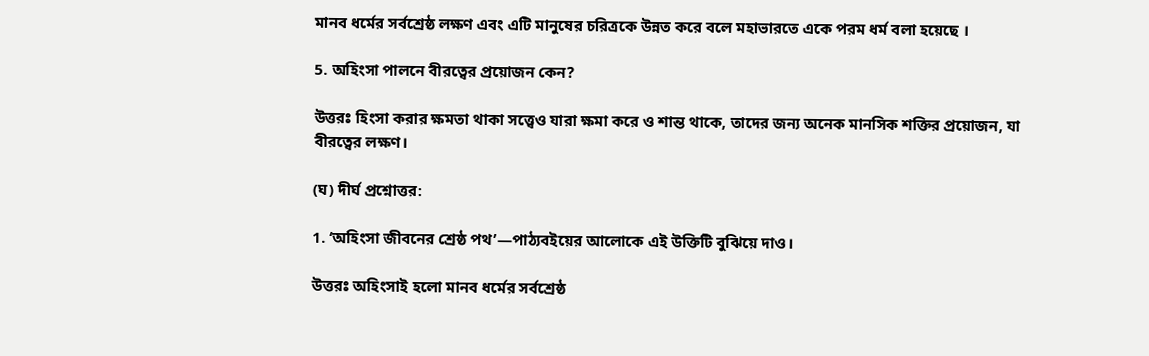মানব ধর্মের সর্বশ্রেষ্ঠ লক্ষণ এবং এটি মানুষের চরিত্রকে উন্নত করে বলে মহাভারতে একে পরম ধর্ম বলা হয়েছে ।

5. অহিংসা পালনে বীরত্বের প্রয়োজন কেন?

উত্তরঃ হিংসা করার ক্ষমতা থাকা সত্ত্বেও যারা ক্ষমা করে ও শান্ত থাকে, তাদের জন্য অনেক মানসিক শক্তির প্রয়োজন, যা বীরত্বের লক্ষণ।

(ঘ) দীর্ঘ প্রশ্নোত্তর:

1. ‘অহিংসা জীবনের শ্রেষ্ঠ পথ’—পাঠ্যবইয়ের আলোকে এই উক্তিটি বুঝিয়ে দাও।

উত্তরঃ অহিংসাই হলো মানব ধর্মের সর্বশ্রেষ্ঠ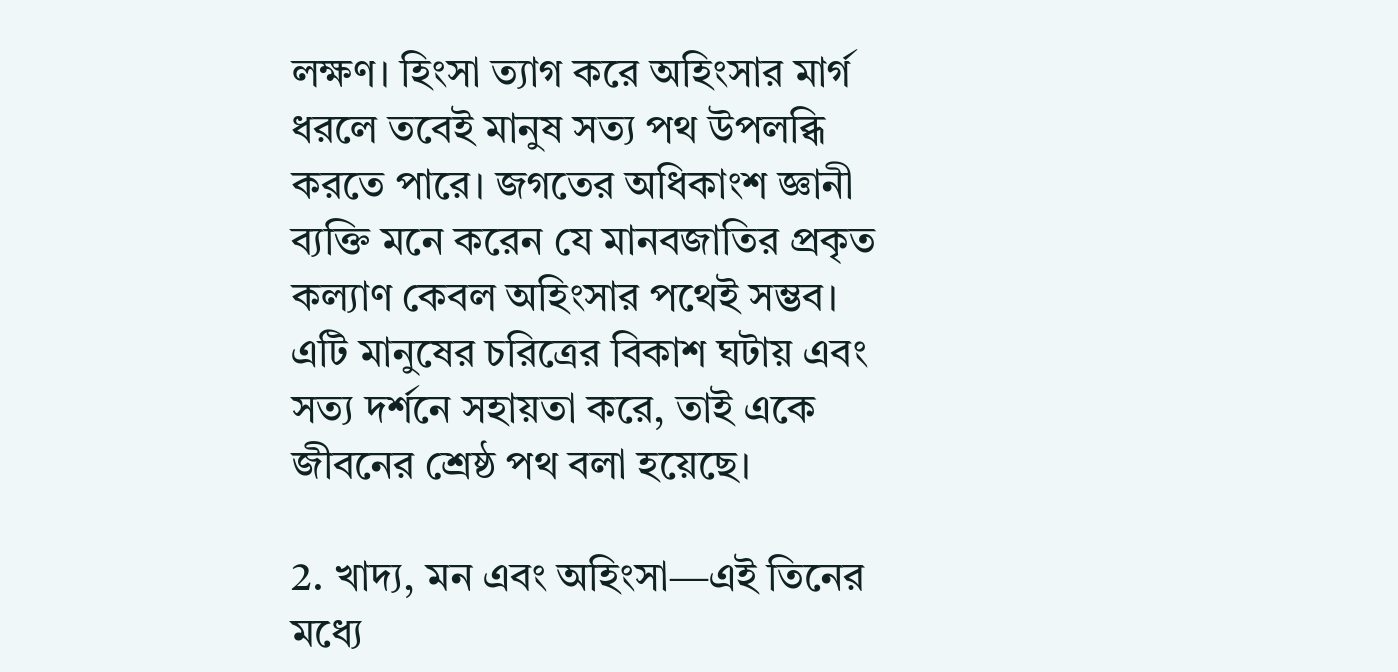লক্ষণ। হিংসা ত্যাগ করে অহিংসার মার্গ ধরলে তবেই মানুষ সত্য পথ উপলব্ধি করতে পারে। জগতের অধিকাংশ জ্ঞানী ব্যক্তি মনে করেন যে মানবজাতির প্রকৃত কল্যাণ কেবল অহিংসার পথেই সম্ভব। এটি মানুষের চরিত্রের বিকাশ ঘটায় এবং সত্য দর্শনে সহায়তা করে, তাই একে জীবনের শ্রেষ্ঠ পথ বলা হয়েছে।

2. খাদ্য, মন এবং অহিংসা—এই তিনের মধ্যে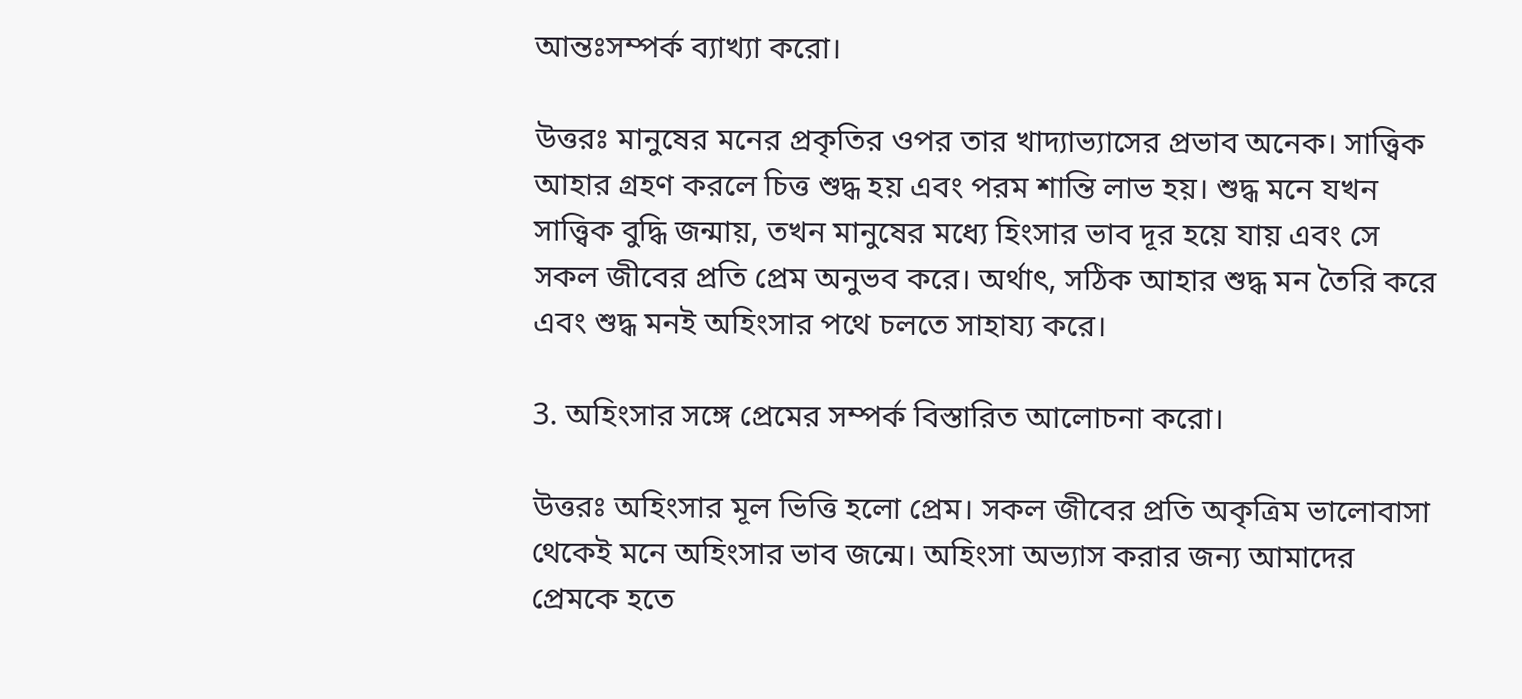আন্তঃসম্পর্ক ব্যাখ্যা করো।

উত্তরঃ মানুষের মনের প্রকৃতির ওপর তার খাদ্যাভ্যাসের প্রভাব অনেক। সাত্ত্বিক আহার গ্রহণ করলে চিত্ত শুদ্ধ হয় এবং পরম শান্তি লাভ হয়। শুদ্ধ মনে যখন সাত্ত্বিক বুদ্ধি জন্মায়, তখন মানুষের মধ্যে হিংসার ভাব দূর হয়ে যায় এবং সে সকল জীবের প্রতি প্রেম অনুভব করে। অর্থাৎ, সঠিক আহার শুদ্ধ মন তৈরি করে এবং শুদ্ধ মনই অহিংসার পথে চলতে সাহায্য করে।

3. অহিংসার সঙ্গে প্রেমের সম্পর্ক বিস্তারিত আলোচনা করো।

উত্তরঃ অহিংসার মূল ভিত্তি হলো প্রেম। সকল জীবের প্রতি অকৃত্রিম ভালোবাসা থেকেই মনে অহিংসার ভাব জন্মে। অহিংসা অভ্যাস করার জন্য আমাদের প্রেমকে হতে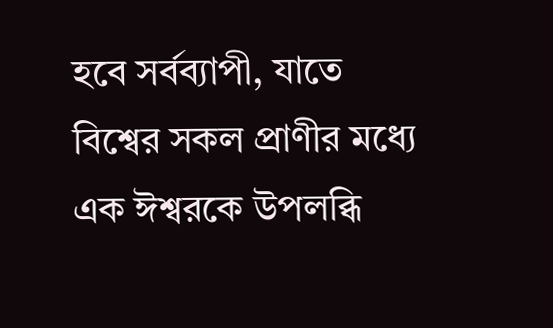হবে সর্বব্যাপী, যাতে বিশ্বের সকল প্রাণীর মধ্যে এক ঈশ্বরকে উপলব্ধি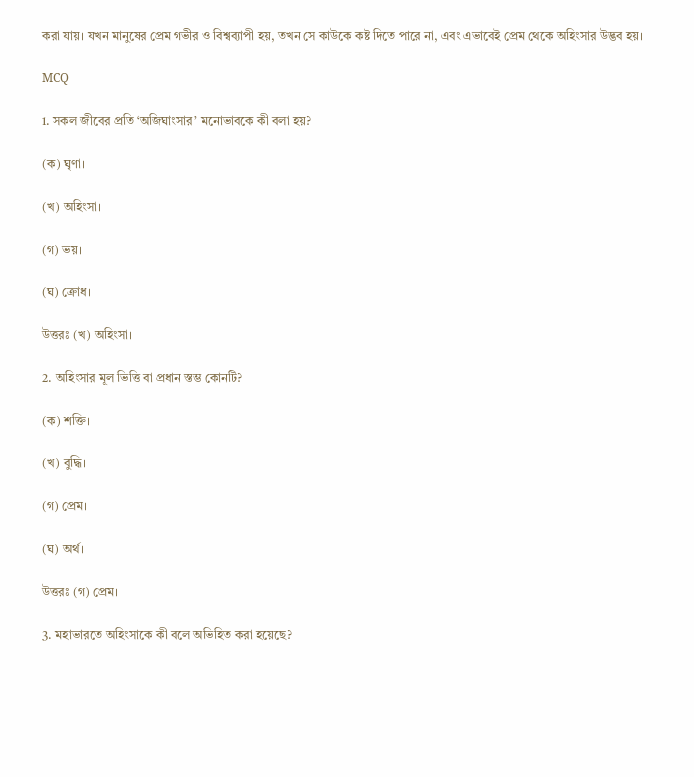করা যায়। যখন মানুষের প্রেম গভীর ও বিশ্বব্যাপী হয়, তখন সে কাউকে কষ্ট দিতে পারে না, এবং এভাবেই প্রেম থেকে অহিংসার উদ্ভব হয়।

MCQ

1. সকল জীবের প্রতি ‘অজিঘাংসার’ মনোভাবকে কী বলা হয়?

(ক) ঘৃণা।

(খ) অহিংসা।

(গ) ভয়।

(ঘ) ক্রোধ।

উত্তরঃ (খ) অহিংসা।

2. অহিংসার মূল ভিত্তি বা প্রধান স্তম্ভ কোনটি?

(ক) শক্তি।

(খ) বুদ্ধি।

(গ) প্রেম।

(ঘ) অর্থ।

উত্তরঃ (গ) প্রেম।

3. মহাভারতে অহিংসাকে কী বলে অভিহিত করা হয়েছে?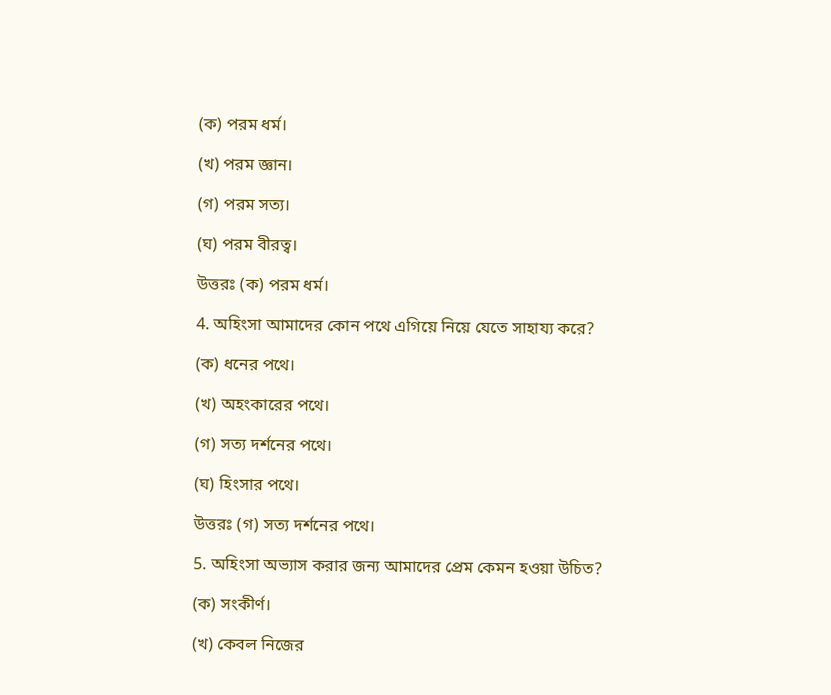(ক) পরম ধর্ম।

(খ) পরম জ্ঞান।

(গ) পরম সত্য।

(ঘ) পরম বীরত্ব।

উত্তরঃ (ক) পরম ধর্ম।

4. অহিংসা আমাদের কোন পথে এগিয়ে নিয়ে যেতে সাহায্য করে?

(ক) ধনের পথে।

(খ) অহংকারের পথে।

(গ) সত্য দর্শনের পথে।

(ঘ) হিংসার পথে।

উত্তরঃ (গ) সত্য দর্শনের পথে।

5. অহিংসা অভ্যাস করার জন্য আমাদের প্রেম কেমন হওয়া উচিত?

(ক) সংকীর্ণ।

(খ) কেবল নিজের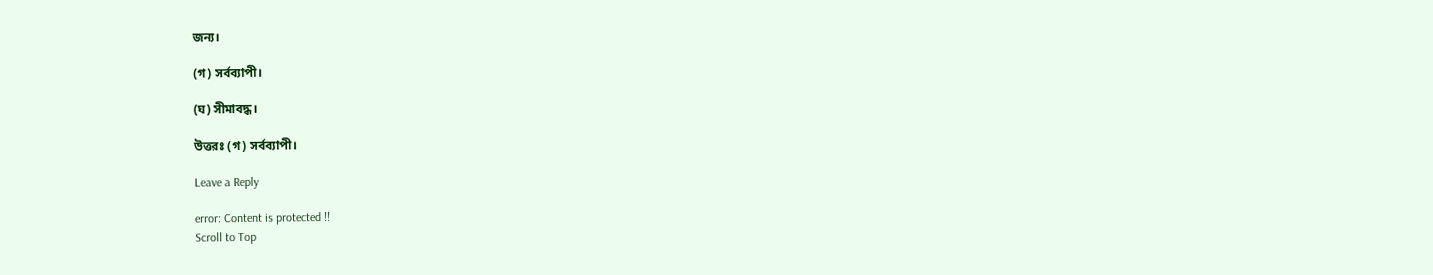জন্য।

(গ) সর্বব্যাপী।

(ঘ) সীমাবদ্ধ।

উত্তরঃ (গ) সর্বব্যাপী।

Leave a Reply

error: Content is protected !!
Scroll to Top